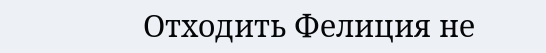Отходить Фелиция не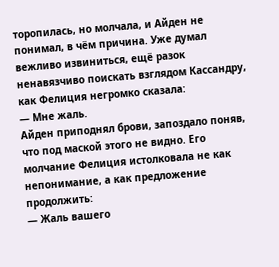торопилась, но молчала, и Айден не понимал, в чём причина. Уже думал вежливо извиниться, ещё разок ненавязчиво поискать взглядом Кассандру, как Фелиция негромко сказала:
— Мне жаль.
Айден приподнял брови, запоздало поняв, что под маской этого не видно. Его молчание Фелиция истолковала не как непонимание, а как предложение продолжить:
— Жаль вашего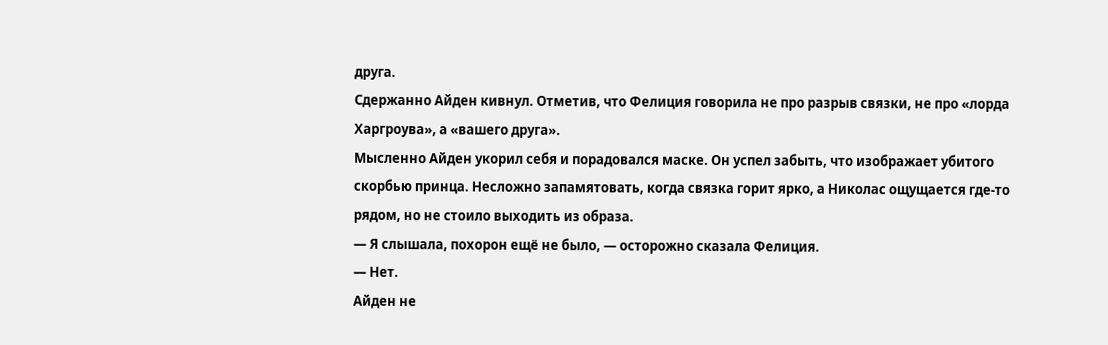друга.
Сдержанно Айден кивнул. Отметив, что Фелиция говорила не про разрыв связки, не про «лорда Харгроува», а «вашего друга».
Мысленно Айден укорил себя и порадовался маске. Он успел забыть, что изображает убитого скорбью принца. Несложно запамятовать, когда связка горит ярко, а Николас ощущается где-то рядом, но не стоило выходить из образа.
— Я слышала, похорон ещё не было, — осторожно сказала Фелиция.
— Нет.
Айден не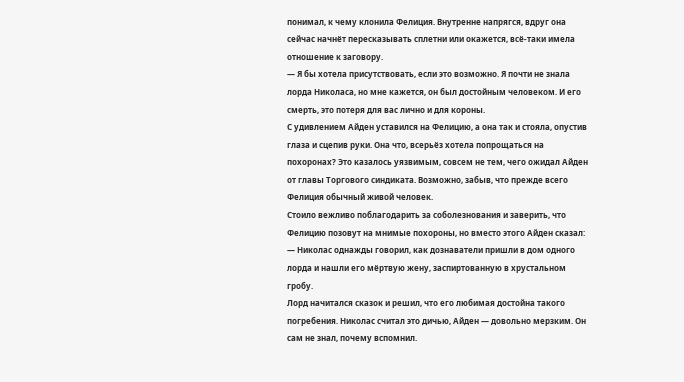понимал, к чему клонила Фелиция. Внутренне напрягся, вдруг она сейчас начнёт пересказывать сплетни или окажется, всё-таки имела отношение к заговору.
— Я бы хотела присутствовать, если это возможно. Я почти не знала лорда Николаса, но мне кажется, он был достойным человеком. И его смерть, это потеря для вас лично и для короны.
С удивлением Айден уставился на Фелицию, а она так и стояла, опустив глаза и сцепив руки. Она что, всерьёз хотела попрощаться на похоронах? Это казалось уязвимым, совсем не тем, чего ожидал Айден от главы Торгового синдиката. Возможно, забыв, что прежде всего Фелиция обычный живой человек.
Стоило вежливо поблагодарить за соболезнования и заверить, что Фелицию позовут на мнимые похороны, но вместо этого Айден сказал:
— Николас однажды говорил, как дознаватели пришли в дом одного лорда и нашли его мёртвую жену, заспиртованную в хрустальном гробу.
Лорд начитался сказок и решил, что его любимая достойна такого погребения. Николас считал это дичью, Айден — довольно мерзким. Он сам не знал, почему вспомнил.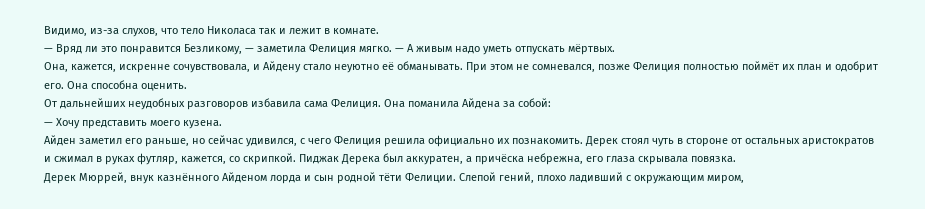Видимо, из-за слухов, что тело Николаса так и лежит в комнате.
— Вряд ли это понравится Безликому, — заметила Фелиция мягко. — А живым надо уметь отпускать мёртвых.
Она, кажется, искренне сочувствовала, и Айдену стало неуютно её обманывать. При этом не сомневался, позже Фелиция полностью поймёт их план и одобрит его. Она способна оценить.
От дальнейших неудобных разговоров избавила сама Фелиция. Она поманила Айдена за собой:
— Хочу представить моего кузена.
Айден заметил его раньше, но сейчас удивился, с чего Фелиция решила официально их познакомить. Дерек стоял чуть в стороне от остальных аристократов и сжимал в руках футляр, кажется, со скрипкой. Пиджак Дерека был аккуратен, а причёска небрежна, его глаза скрывала повязка.
Дерек Мюррей, внук казнённого Айденом лорда и сын родной тёти Фелиции. Слепой гений, плохо ладивший с окружающим миром,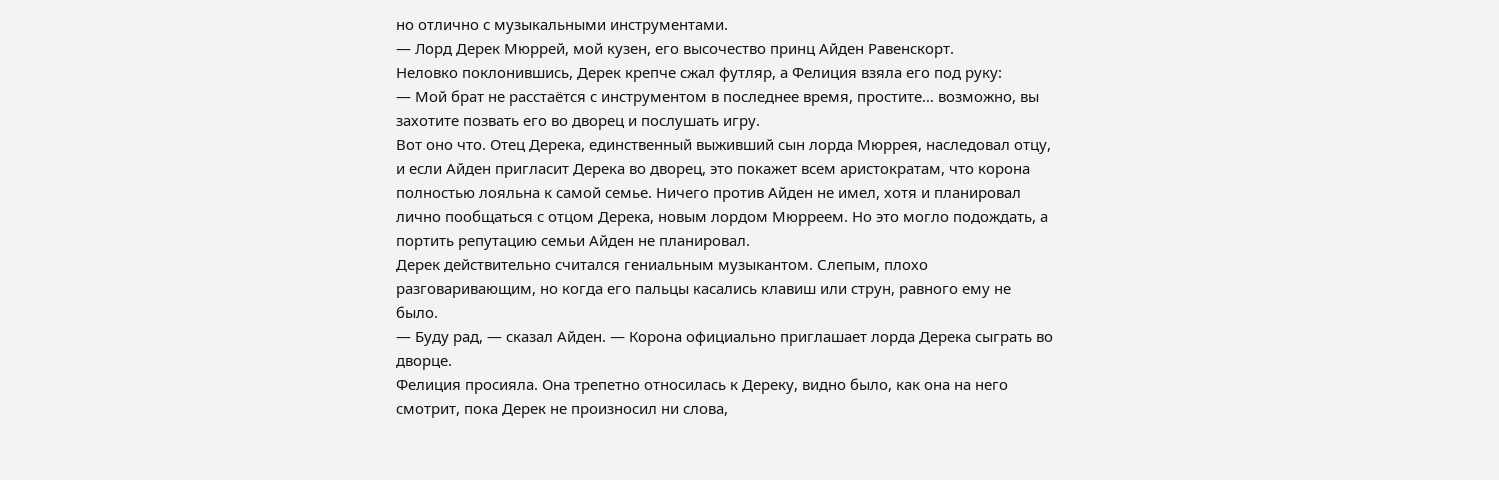но отлично с музыкальными инструментами.
— Лорд Дерек Мюррей, мой кузен, его высочество принц Айден Равенскорт.
Неловко поклонившись, Дерек крепче сжал футляр, а Фелиция взяла его под руку:
— Мой брат не расстаётся с инструментом в последнее время, простите… возможно, вы захотите позвать его во дворец и послушать игру.
Вот оно что. Отец Дерека, единственный выживший сын лорда Мюррея, наследовал отцу, и если Айден пригласит Дерека во дворец, это покажет всем аристократам, что корона полностью лояльна к самой семье. Ничего против Айден не имел, хотя и планировал лично пообщаться с отцом Дерека, новым лордом Мюрреем. Но это могло подождать, а портить репутацию семьи Айден не планировал.
Дерек действительно считался гениальным музыкантом. Слепым, плохо разговаривающим, но когда его пальцы касались клавиш или струн, равного ему не было.
— Буду рад, — сказал Айден. — Корона официально приглашает лорда Дерека сыграть во дворце.
Фелиция просияла. Она трепетно относилась к Дереку, видно было, как она на него смотрит, пока Дерек не произносил ни слова,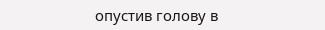опустив голову в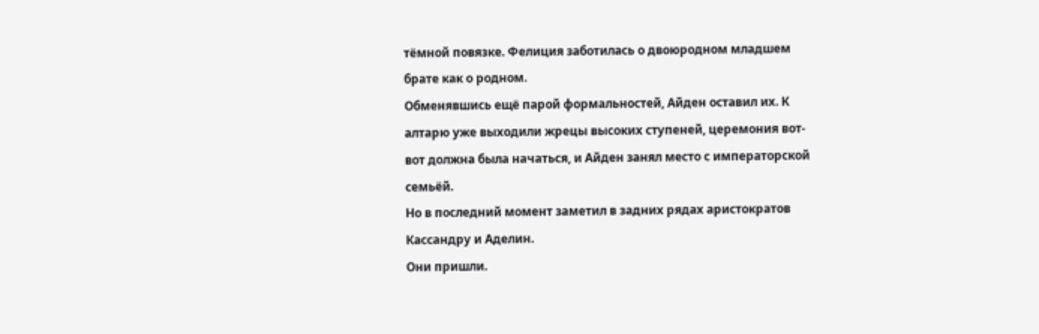тёмной повязке. Фелиция заботилась о двоюродном младшем брате как о родном.
Обменявшись ещё парой формальностей, Айден оставил их. К алтарю уже выходили жрецы высоких ступеней, церемония вот-вот должна была начаться, и Айден занял место с императорской семьёй.
Но в последний момент заметил в задних рядах аристократов Кассандру и Аделин.
Они пришли.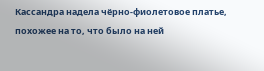Кассандра надела чёрно-фиолетовое платье, похожее на то, что было на ней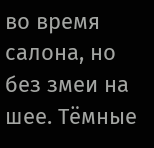во время салона, но без змеи на шее. Тёмные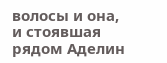волосы и она, и стоявшая рядом Аделин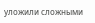уложили сложными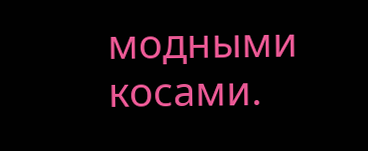модными косами.